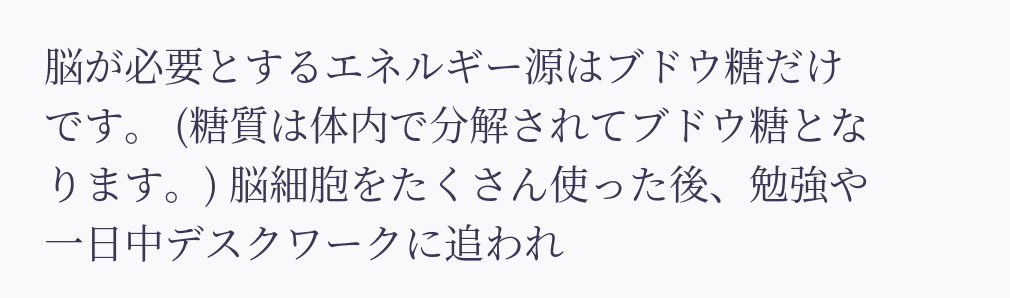脳が必要とするエネルギー源はブドウ糖だけです。 (糖質は体内で分解されてブドウ糖となります。) 脳細胞をたくさん使った後、勉強や一日中デスクワークに追われ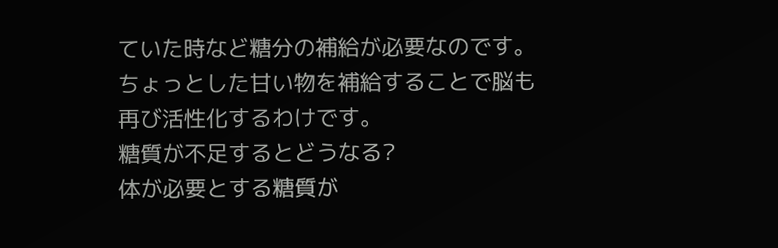ていた時など糖分の補給が必要なのです。 ちょっとした甘い物を補給することで脳も再び活性化するわけです。
糖質が不足するとどうなる?
体が必要とする糖質が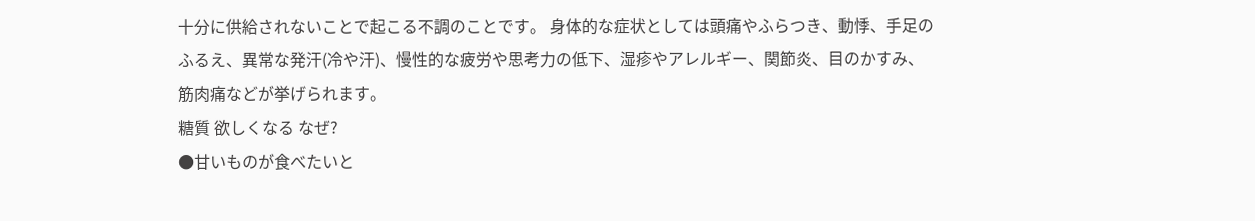十分に供給されないことで起こる不調のことです。 身体的な症状としては頭痛やふらつき、動悸、手足のふるえ、異常な発汗(冷や汗)、慢性的な疲労や思考力の低下、湿疹やアレルギー、関節炎、目のかすみ、筋肉痛などが挙げられます。
糖質 欲しくなる なぜ?
●甘いものが食べたいと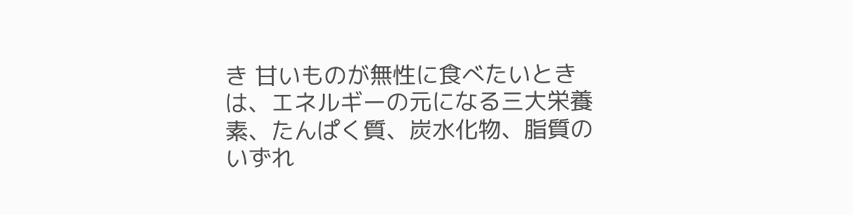き 甘いものが無性に食べたいときは、エネルギーの元になる三大栄養素、たんぱく質、炭水化物、脂質のいずれ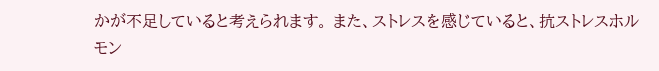かが不足していると考えられます。 また、ストレスを感じていると、抗ストレスホルモン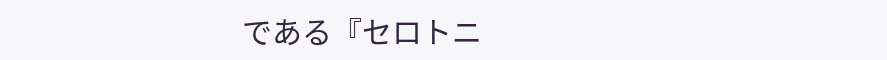である『セロトニ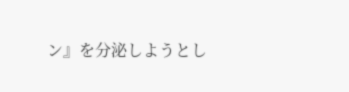ン』を分泌しようとし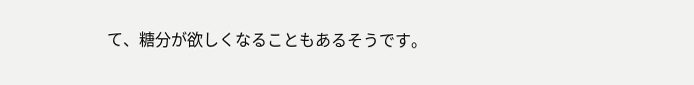て、糖分が欲しくなることもあるそうです。